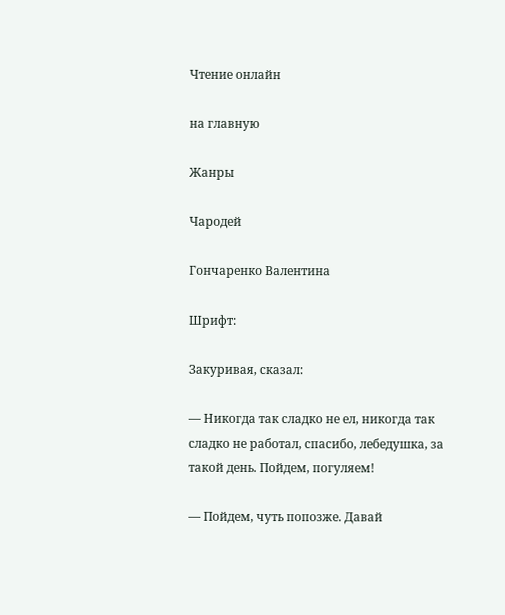Чтение онлайн

на главную

Жанры

Чародей

Гончаренко Валентина

Шрифт:

Закуривая, сказал:

— Никогда так сладко не ел, никогда так сладко не работал, спасибо, лебедушка, за такой день. Пойдем, погуляем!

— Пойдем, чуть попозже. Давай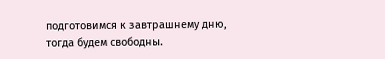подготовимся к завтрашнему дню, тогда будем свободны.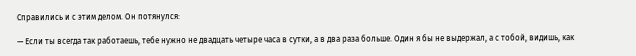Справились и с этим делом. Он потянулся:

— Если ты всегда так работаешь, тебе нужно не двадцать четыре часа в сутки, а в два раза больше. Один я бы не выдержал, а с тобой, видишь, как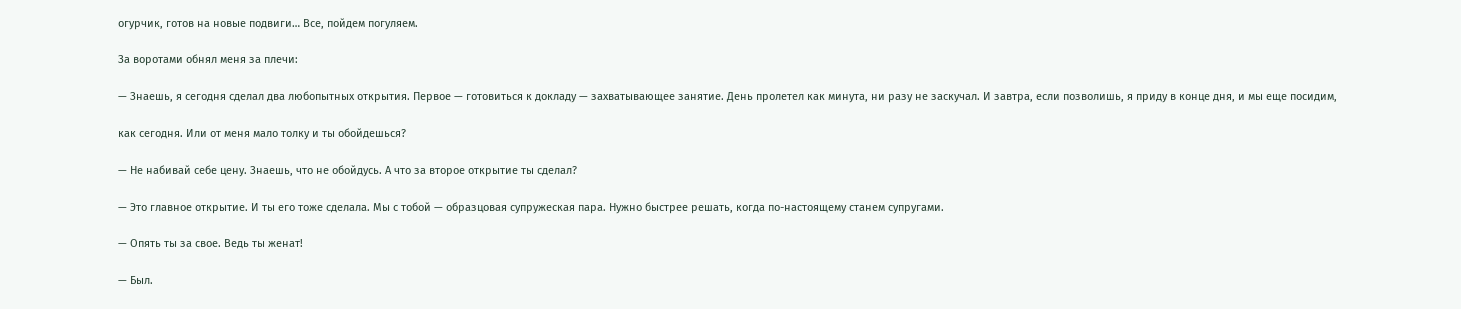огурчик, готов на новые подвиги… Все, пойдем погуляем.

За воротами обнял меня за плечи:

— Знаешь, я сегодня сделал два любопытных открытия. Первое — готовиться к докладу — захватывающее занятие. День пролетел как минута, ни разу не заскучал. И завтра, если позволишь, я приду в конце дня, и мы еще посидим,

как сегодня. Или от меня мало толку и ты обойдешься?

— Не набивай себе цену. Знаешь, что не обойдусь. А что за второе открытие ты сделал?

— Это главное открытие. И ты его тоже сделала. Мы с тобой — образцовая супружеская пара. Нужно быстрее решать, когда по-настоящему станем супругами.

— Опять ты за свое. Ведь ты женат!

— Был.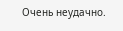Очень неудачно.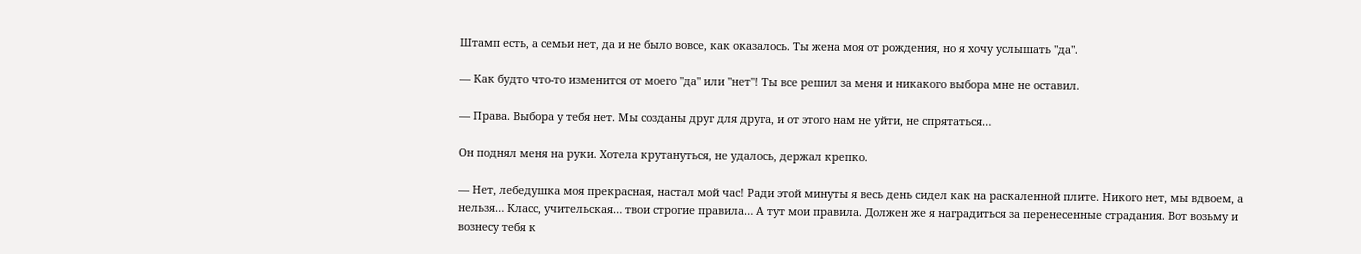Штамп есть, а семьи нет, да и не было вовсе, как оказалось. Ты жена моя от рождения, но я хочу услышать "да".

— Как будто что-то изменится от моего "да" или "нет"! Ты все решил за меня и никакого выбора мне не оставил.

— Права. Выбора у тебя нет. Мы созданы друг для друга, и от этого нам не уйти, не спрятаться…

Он поднял меня на руки. Хотела крутануться, не удалось, держал крепко.

— Нет, лебедушка моя прекрасная, настал мой час! Ради этой минуты я весь день сидел как на раскаленной плите. Никого нет, мы вдвоем, а нельзя… Класс, учительская… твои строгие правила… А тут мои правила. Должен же я наградиться за перенесенные страдания. Вот возьму и вознесу тебя к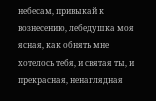небесам, привыкай к вознесению, лебедушка моя ясная, как обнять мне хотелось тебя, и святая ты, и прекрасная, ненаглядная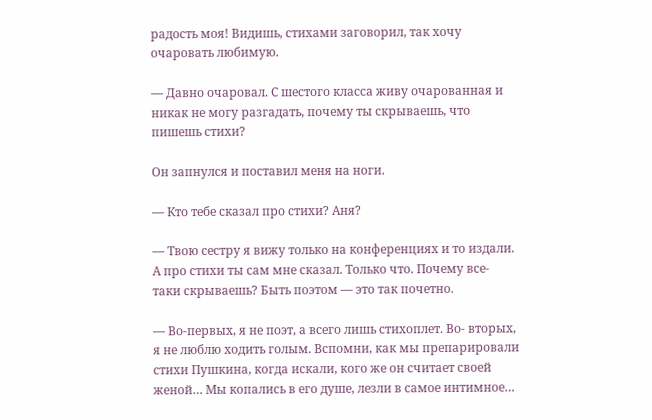радость моя! Видишь, стихами заговорил, так хочу очаровать любимую.

— Давно очаровал. С шестого класса живу очарованная и никак не могу разгадать, почему ты скрываешь, что пишешь стихи?

Он запнулся и поставил меня на ноги.

— Кто тебе сказал про стихи? Аня?

— Твою сестру я вижу только на конференциях и то издали. А про стихи ты сам мне сказал. Только что. Почему все- таки скрываешь? Быть поэтом — это так почетно.

— Во-первых, я не поэт, а всего лишь стихоплет. Во- вторых, я не люблю ходить голым. Вспомни, как мы препарировали стихи Пушкина, когда искали, кого же он считает своей женой… Мы копались в его душе, лезли в самое интимное…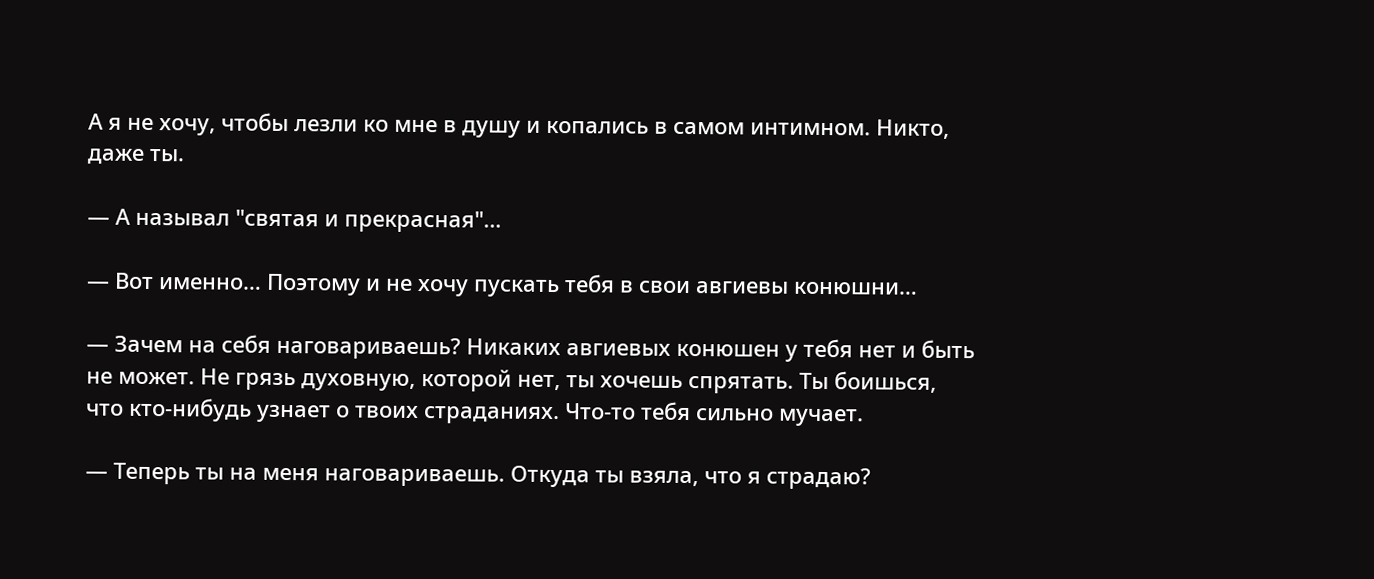А я не хочу, чтобы лезли ко мне в душу и копались в самом интимном. Никто, даже ты.

— А называл "святая и прекрасная"…

— Вот именно… Поэтому и не хочу пускать тебя в свои авгиевы конюшни…

— Зачем на себя наговариваешь? Никаких авгиевых конюшен у тебя нет и быть не может. Не грязь духовную, которой нет, ты хочешь спрятать. Ты боишься, что кто-нибудь узнает о твоих страданиях. Что-то тебя сильно мучает.

— Теперь ты на меня наговариваешь. Откуда ты взяла, что я страдаю?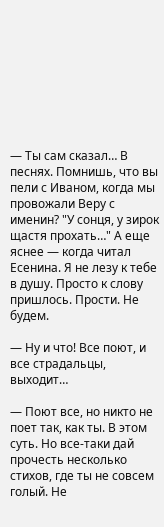— Ты сам сказал… В песнях. Помнишь, что вы пели с Иваном, когда мы провожали Веру с именин? "У сонця, у зирок щастя прохать…" А еще яснее — когда читал Есенина. Я не лезу к тебе в душу. Просто к слову пришлось. Прости. Не будем.

— Ну и что! Все поют, и все страдальцы, выходит…

— Поют все, но никто не поет так, как ты. В этом суть. Но все-таки дай прочесть несколько стихов, где ты не совсем голый. Не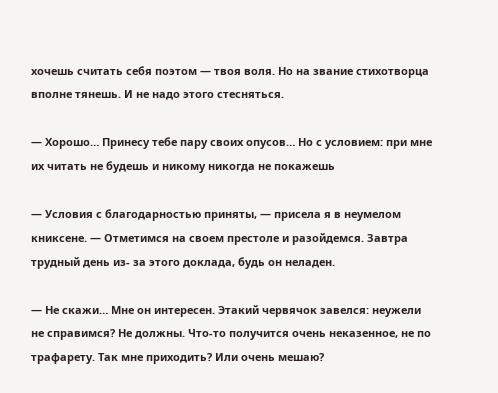хочешь считать себя поэтом — твоя воля. Но на звание стихотворца вполне тянешь. И не надо этого стесняться.

— Хорошо… Принесу тебе пару своих опусов… Но с условием: при мне их читать не будешь и никому никогда не покажешь

— Условия с благодарностью приняты, — присела я в неумелом книксене. — Отметимся на своем престоле и разойдемся. Завтра трудный день из- за этого доклада, будь он неладен.

— Не скажи… Мне он интересен. Этакий червячок завелся: неужели не справимся? Не должны. Что-то получится очень неказенное, не по трафарету. Так мне приходить? Или очень мешаю?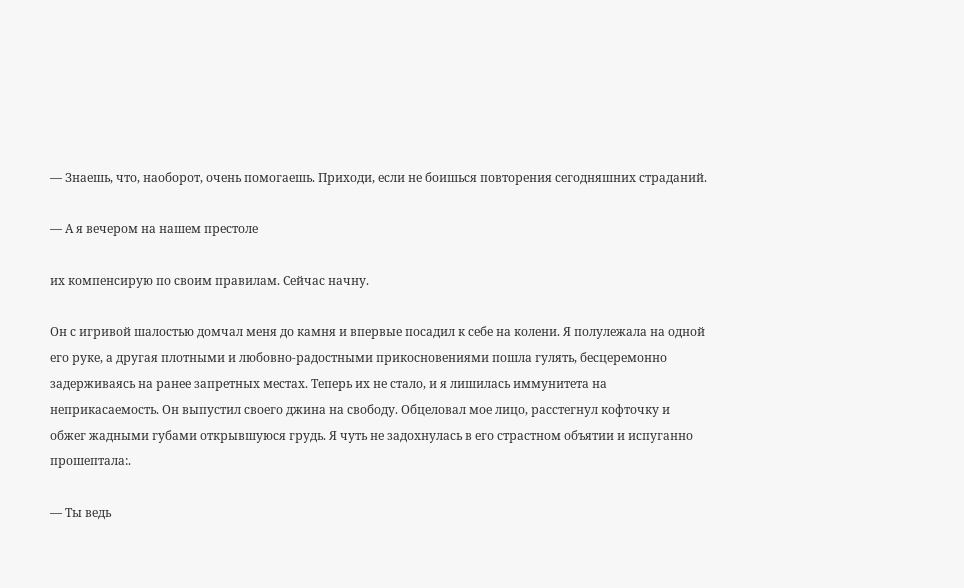— Знаешь, что, наоборот, очень помогаешь. Приходи, если не боишься повторения сегодняшних страданий.

— А я вечером на нашем престоле

их компенсирую по своим правилам. Сейчас начну.

Он с игривой шалостью домчал меня до камня и впервые посадил к себе на колени. Я полулежала на одной его руке, а другая плотными и любовно-радостными прикосновениями пошла гулять, бесцеремонно задерживаясь на ранее запретных местах. Теперь их не стало, и я лишилась иммунитета на неприкасаемость. Он выпустил своего джина на свободу. Обцеловал мое лицо, расстегнул кофточку и обжег жадными губами открывшуюся грудь. Я чуть не задохнулась в его страстном объятии и испуганно прошептала:.

— Ты ведь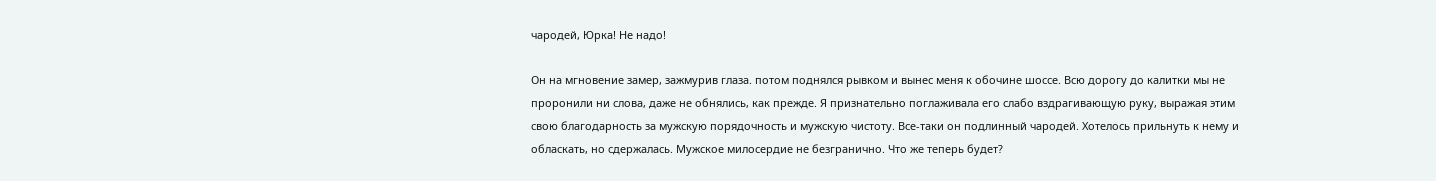чародей, Юрка! Не надо!

Он на мгновение замер, зажмурив глаза. потом поднялся рывком и вынес меня к обочине шоссе. Всю дорогу до калитки мы не проронили ни слова, даже не обнялись, как прежде. Я признательно поглаживала его слабо вздрагивающую руку, выражая этим свою благодарность за мужскую порядочность и мужскую чистоту. Все-таки он подлинный чародей. Хотелось прильнуть к нему и обласкать, но сдержалась. Мужское милосердие не безгранично. Что же теперь будет?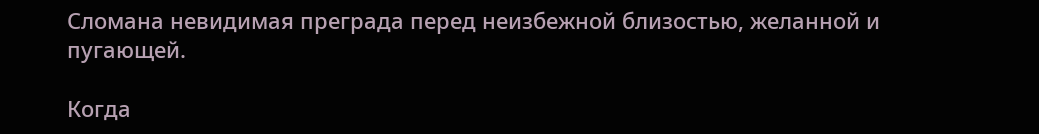Сломана невидимая преграда перед неизбежной близостью, желанной и пугающей.

Когда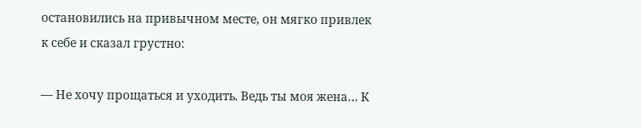остановились на привычном месте, он мягко привлек к себе и сказал грустно:

— Не хочу прощаться и уходить. Ведь ты моя жена… К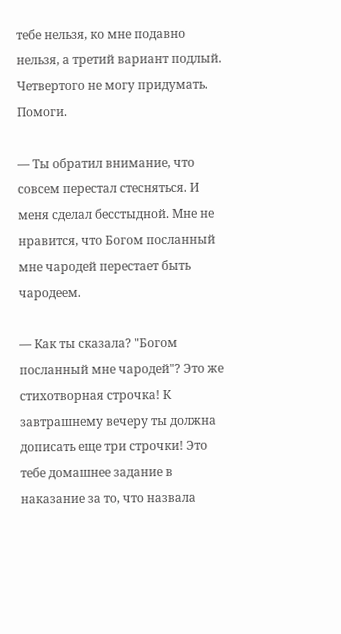тебе нельзя, ко мне подавно нельзя, а третий вариант подлый. Четвертого не могу придумать. Помоги.

— Ты обратил внимание, что совсем перестал стесняться. И меня сделал бесстыдной. Мне не нравится, что Богом посланный мне чародей перестает быть чародеем.

— Как ты сказала? "Богом посланный мне чародей"? Это же стихотворная строчка! К завтрашнему вечеру ты должна дописать еще три строчки! Это тебе домашнее задание в наказание за то, что назвала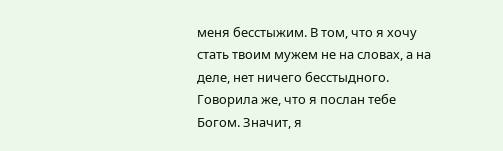меня бесстыжим. В том, что я хочу стать твоим мужем не на словах, а на деле, нет ничего бесстыдного. Говорила же, что я послан тебе Богом. Значит, я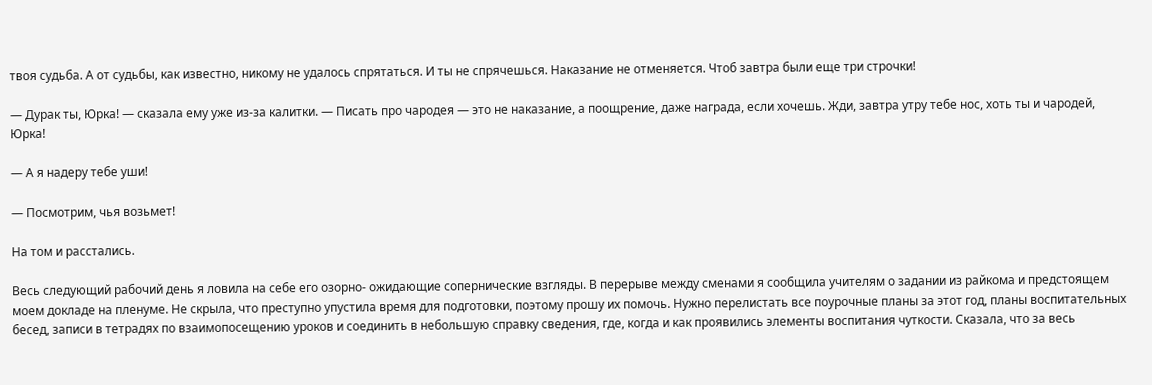твоя судьба. А от судьбы, как известно, никому не удалось спрятаться. И ты не спрячешься. Наказание не отменяется. Чтоб завтра были еще три строчки!

— Дурак ты, Юрка! — сказала ему уже из-за калитки. — Писать про чародея — это не наказание, а поощрение, даже награда, если хочешь. Жди, завтра утру тебе нос, хоть ты и чародей, Юрка!

— А я надеру тебе уши!

— Посмотрим, чья возьмет!

На том и расстались.

Весь следующий рабочий день я ловила на себе его озорно- ожидающие сопернические взгляды. В перерыве между сменами я сообщила учителям о задании из райкома и предстоящем моем докладе на пленуме. Не скрыла, что преступно упустила время для подготовки, поэтому прошу их помочь. Нужно перелистать все поурочные планы за этот год, планы воспитательных бесед, записи в тетрадях по взаимопосещению уроков и соединить в небольшую справку сведения, где, когда и как проявились элементы воспитания чуткости. Сказала, что за весь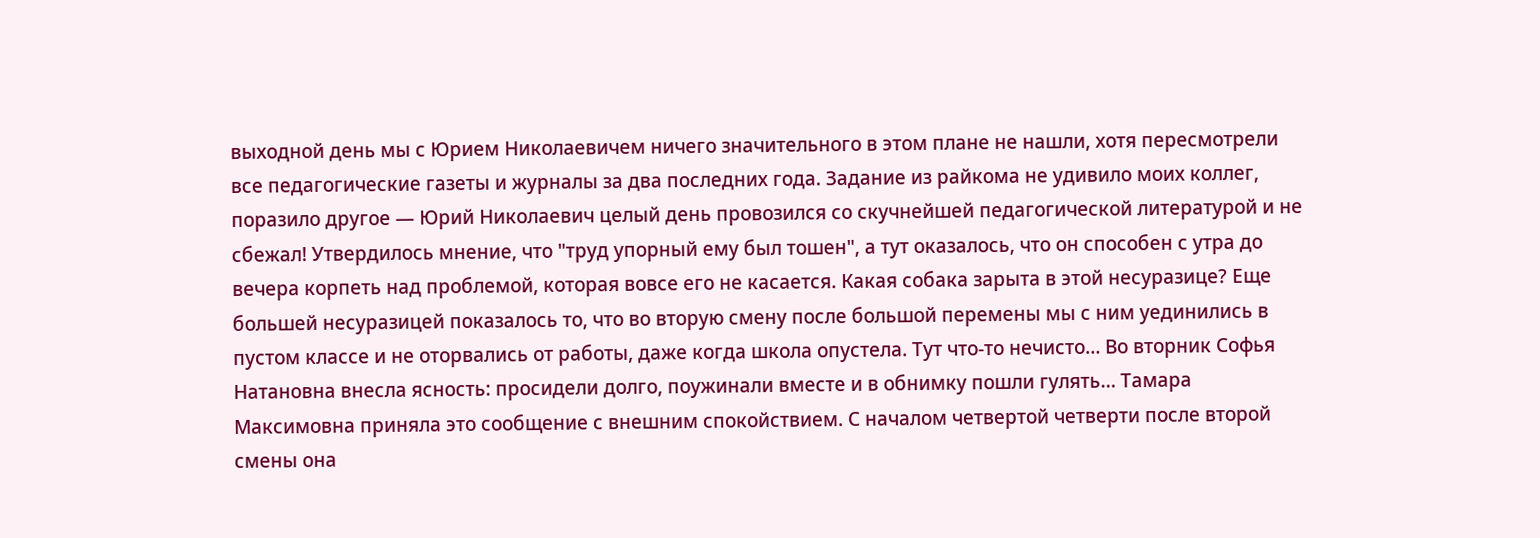выходной день мы с Юрием Николаевичем ничего значительного в этом плане не нашли, хотя пересмотрели все педагогические газеты и журналы за два последних года. Задание из райкома не удивило моих коллег, поразило другое — Юрий Николаевич целый день провозился со скучнейшей педагогической литературой и не сбежал! Утвердилось мнение, что "труд упорный ему был тошен", а тут оказалось, что он способен с утра до вечера корпеть над проблемой, которая вовсе его не касается. Какая собака зарыта в этой несуразице? Еще большей несуразицей показалось то, что во вторую смену после большой перемены мы с ним уединились в пустом классе и не оторвались от работы, даже когда школа опустела. Тут что-то нечисто… Во вторник Софья Натановна внесла ясность: просидели долго, поужинали вместе и в обнимку пошли гулять… Тамара Максимовна приняла это сообщение с внешним спокойствием. С началом четвертой четверти после второй смены она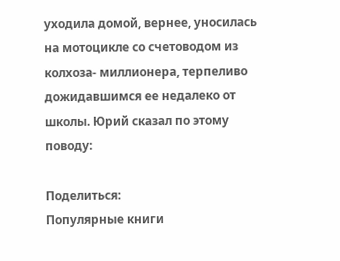уходила домой, вернее, уносилась на мотоцикле со счетоводом из колхоза- миллионера, терпеливо дожидавшимся ее недалеко от школы. Юрий сказал по этому поводу:

Поделиться:
Популярные книги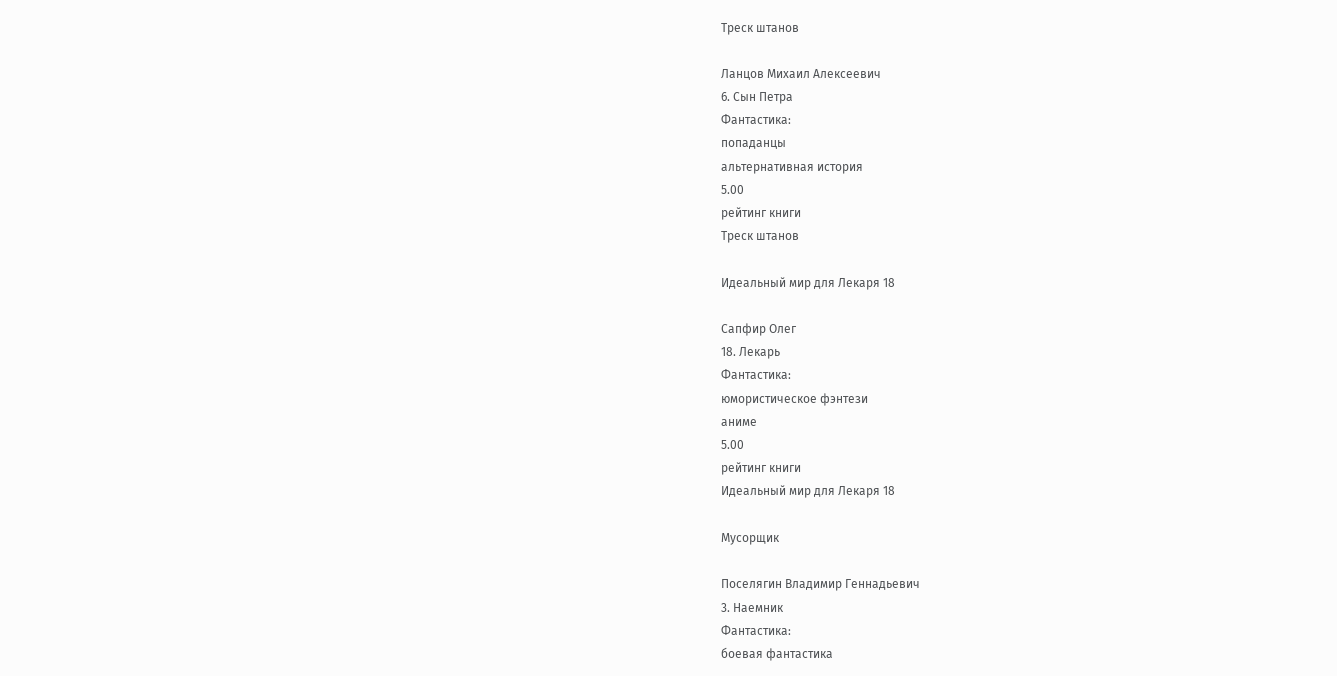Треск штанов

Ланцов Михаил Алексеевич
6. Сын Петра
Фантастика:
попаданцы
альтернативная история
5.00
рейтинг книги
Треск штанов

Идеальный мир для Лекаря 18

Сапфир Олег
18. Лекарь
Фантастика:
юмористическое фэнтези
аниме
5.00
рейтинг книги
Идеальный мир для Лекаря 18

Мусорщик

Поселягин Владимир Геннадьевич
3. Наемник
Фантастика:
боевая фантастика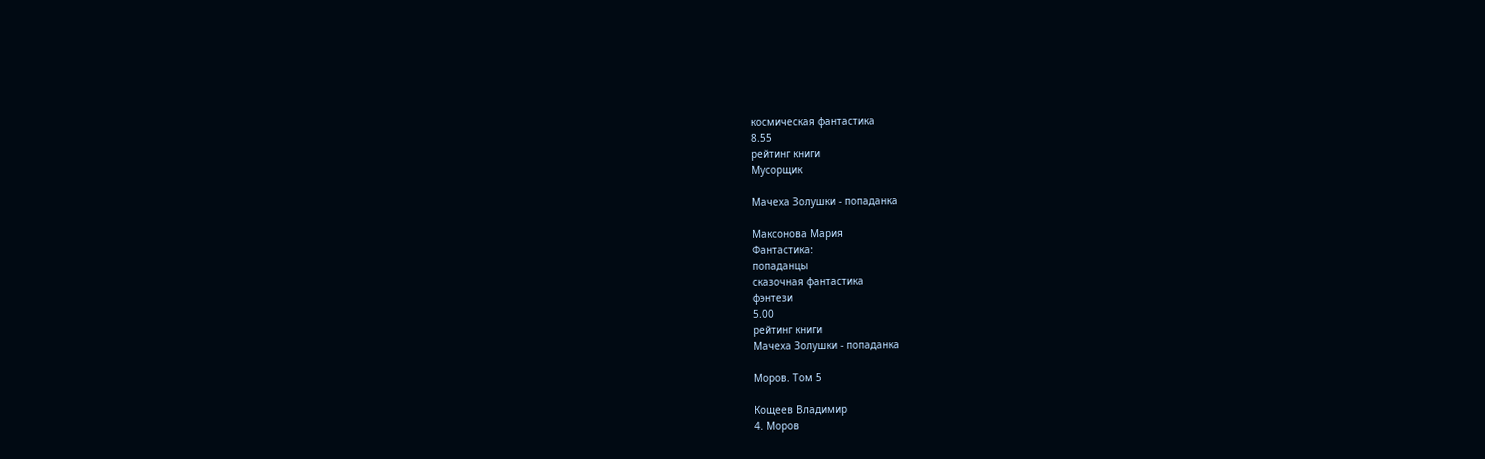космическая фантастика
8.55
рейтинг книги
Мусорщик

Мачеха Золушки - попаданка

Максонова Мария
Фантастика:
попаданцы
сказочная фантастика
фэнтези
5.00
рейтинг книги
Мачеха Золушки - попаданка

Моров. Том 5

Кощеев Владимир
4. Моров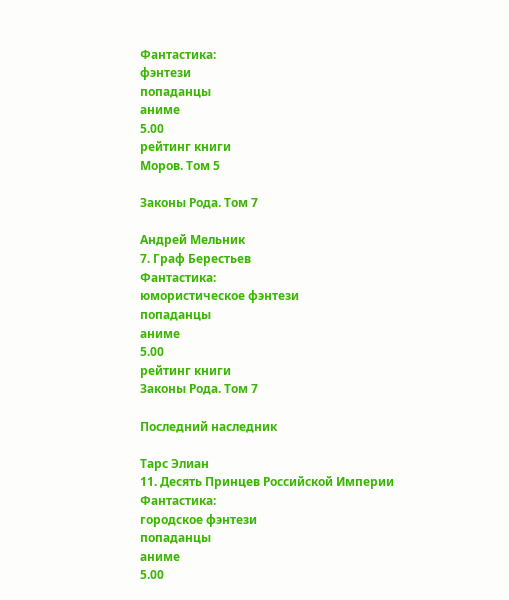Фантастика:
фэнтези
попаданцы
аниме
5.00
рейтинг книги
Моров. Том 5

Законы Рода. Том 7

Андрей Мельник
7. Граф Берестьев
Фантастика:
юмористическое фэнтези
попаданцы
аниме
5.00
рейтинг книги
Законы Рода. Том 7

Последний наследник

Тарс Элиан
11. Десять Принцев Российской Империи
Фантастика:
городское фэнтези
попаданцы
аниме
5.00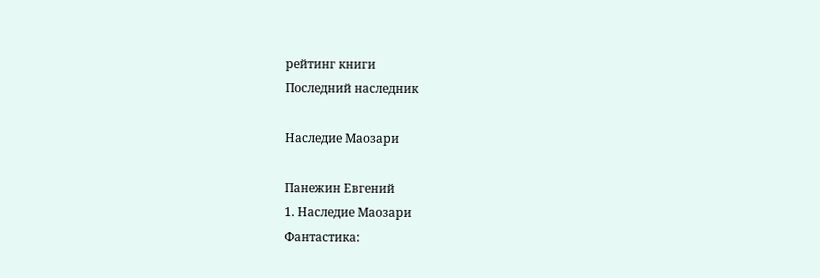рейтинг книги
Последний наследник

Наследие Маозари

Панежин Евгений
1. Наследие Маозари
Фантастика: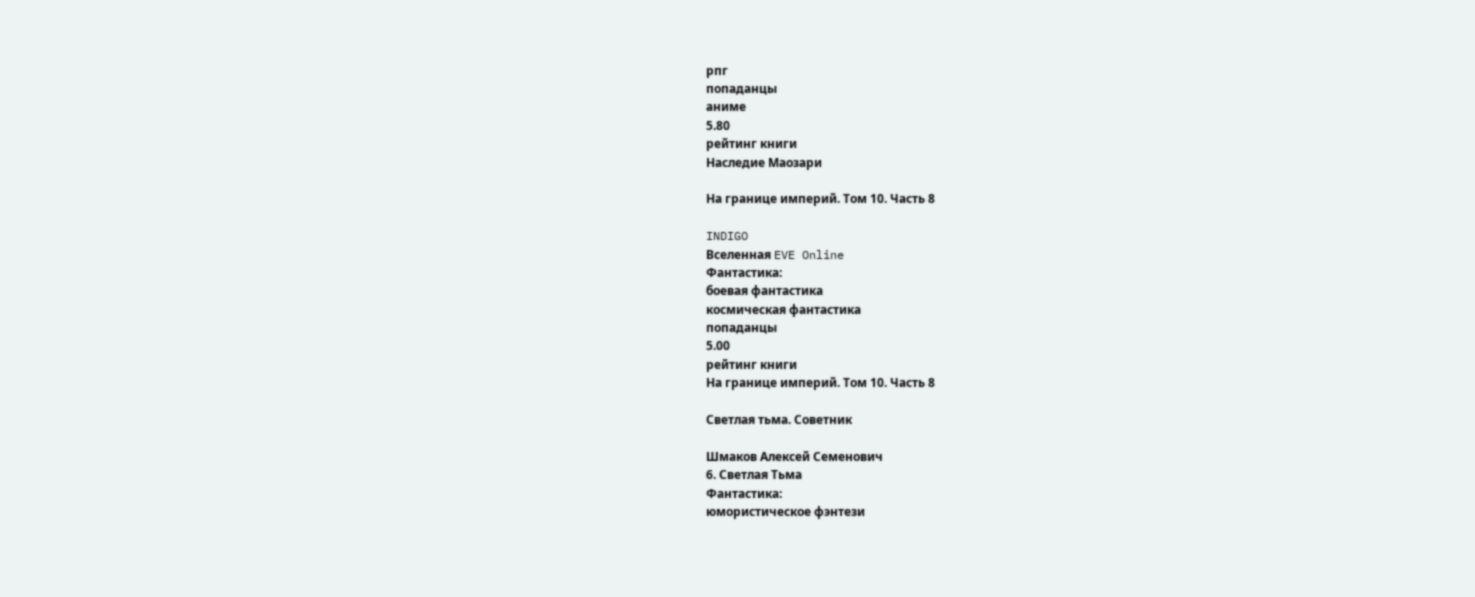рпг
попаданцы
аниме
5.80
рейтинг книги
Наследие Маозари

На границе империй. Том 10. Часть 8

INDIGO
Вселенная EVE Online
Фантастика:
боевая фантастика
космическая фантастика
попаданцы
5.00
рейтинг книги
На границе империй. Том 10. Часть 8

Светлая тьма. Советник

Шмаков Алексей Семенович
6. Светлая Тьма
Фантастика:
юмористическое фэнтези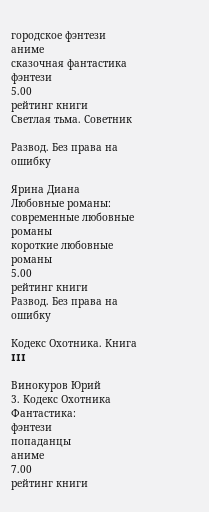городское фэнтези
аниме
сказочная фантастика
фэнтези
5.00
рейтинг книги
Светлая тьма. Советник

Развод. Без права на ошибку

Ярина Диана
Любовные романы:
современные любовные романы
короткие любовные романы
5.00
рейтинг книги
Развод. Без права на ошибку

Кодекс Охотника. Книга III

Винокуров Юрий
3. Кодекс Охотника
Фантастика:
фэнтези
попаданцы
аниме
7.00
рейтинг книги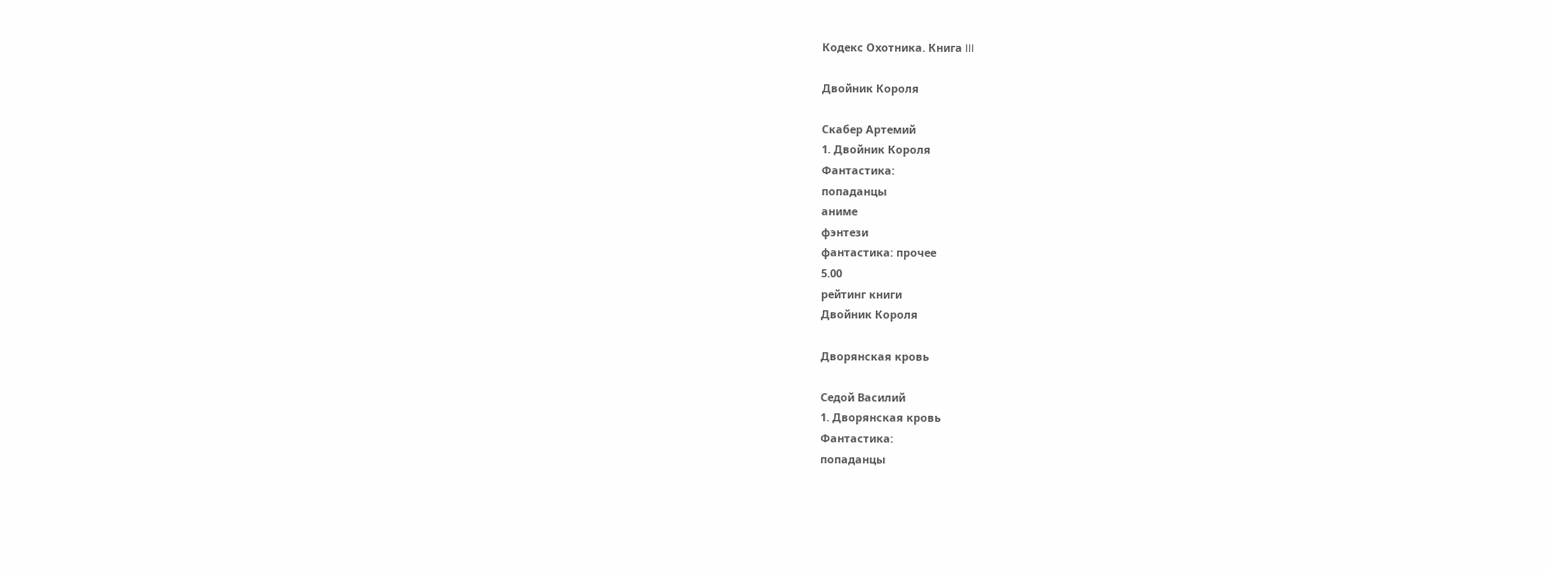Кодекс Охотника. Книга III

Двойник Короля

Скабер Артемий
1. Двойник Короля
Фантастика:
попаданцы
аниме
фэнтези
фантастика: прочее
5.00
рейтинг книги
Двойник Короля

Дворянская кровь

Седой Василий
1. Дворянская кровь
Фантастика:
попаданцы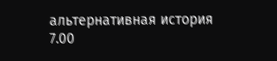альтернативная история
7.00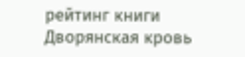рейтинг книги
Дворянская кровь